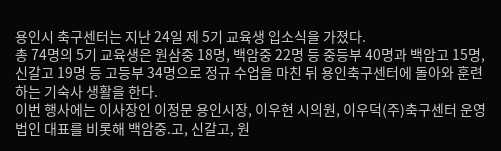용인시 축구센터는 지난 24일 제 5기 교육생 입소식을 가졌다.
총 74명의 5기 교육생은 원삼중 18명, 백암중 22명 등 중등부 40명과 백암고 15명, 신갈고 19명 등 고등부 34명으로 정규 수업을 마친 뒤 용인축구센터에 돌아와 훈련하는 기숙사 생활을 한다.
이번 행사에는 이사장인 이정문 용인시장, 이우현 시의원, 이우덕(주)축구센터 운영법인 대표를 비롯해 백암중.고, 신갈고, 원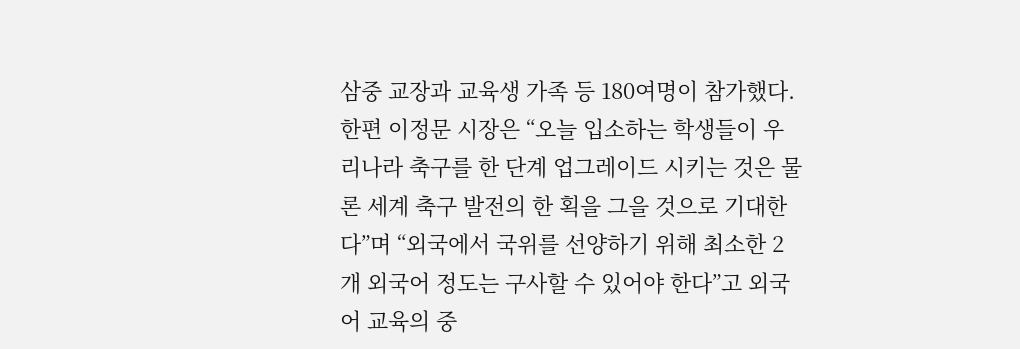삼중 교장과 교육생 가족 등 180여명이 참가했다.
한편 이정문 시장은 “오늘 입소하는 학생들이 우리나라 축구를 한 단계 업그레이드 시키는 것은 물론 세계 축구 발전의 한 획을 그을 것으로 기대한다”며 “외국에서 국위를 선양하기 위해 최소한 2개 외국어 정도는 구사할 수 있어야 한다”고 외국어 교육의 중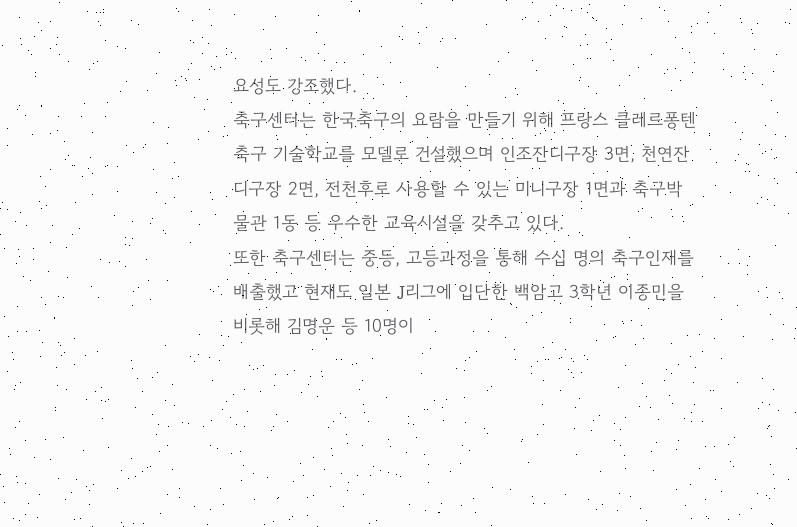요성도 강조했다.
축구센터는 한국축구의 요람을 만들기 위해 프랑스 클레르퐁텐 축구 기술학교를 모델로 건설했으며 인조잔디구장 3면, 천연잔디구장 2면, 전천후로 사용할 수 있는 미니구장 1면과 축구박물관 1동 등 우수한 교육시설을 갖추고 있다.
또한 축구센터는 중등, 고등과정을 통해 수십 명의 축구인재를 배출했고 현재도 일본 J리그에 입단한 백암고 3학년 이종민을 비롯해 김명운 등 10명이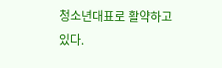청소년대표로 활약하고 있다.